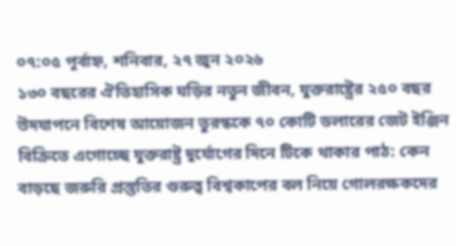০৭:০৫ পূর্বাহ্ন, শনিবার, ২৭ জুন ২০২৬
১৩০ বছরের ঐতিহাসিক ঘড়ির নতুন জীবন, যুক্তরাষ্ট্রের ২৫০ বছর উদযাপনে বিশেষ আয়োজন তুরস্ককে ৭০ কোটি ডলারের জেট ইঞ্জিন বিক্রিতে এগোচ্ছে যুক্তরাষ্ট্র দুর্যোগের দিনে টিকে থাকার পাঠ: কেন বাড়ছে জরুরি প্রস্তুতির গুরুত্ব বিশ্বকাপের বল নিয়ে গোলরক্ষকদের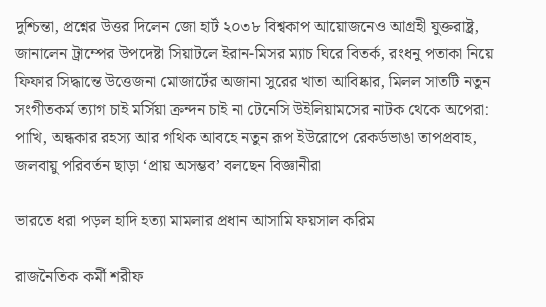দুশ্চিন্তা, প্রশ্নের উত্তর দিলেন জো হার্ট ২০৩৮ বিশ্বকাপ আয়োজনেও আগ্রহী যুক্তরাষ্ট্র, জানালেন ট্রাম্পের উপদেষ্টা সিয়াটলে ইরান-মিসর ম্যাচ ঘিরে বিতর্ক, রংধনু পতাকা নিয়ে ফিফার সিদ্ধান্তে উত্তেজনা মোজার্টের অজানা সুরের খাতা আবিষ্কার, মিলল সাতটি নতুন সংগীতকর্ম ত্যাগ চাই মর্সিয়া ক্রন্দন চাই না টেনেসি উইলিয়ামসের নাটক থেকে অপেরা: পাখি, অন্ধকার রহস্য আর গথিক আবহে নতুন রূপ ইউরোপে রেকর্ডভাঙা তাপপ্রবাহ, জলবায়ু পরিবর্তন ছাড়া ‘প্রায় অসম্ভব’ বলছেন বিজ্ঞানীরা

ভারতে ধরা পড়ল হাদি হত্যা মামলার প্রধান আসামি ফয়সাল করিম

রাজনৈতিক কর্মী শরীফ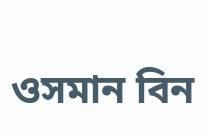ওসমান বিন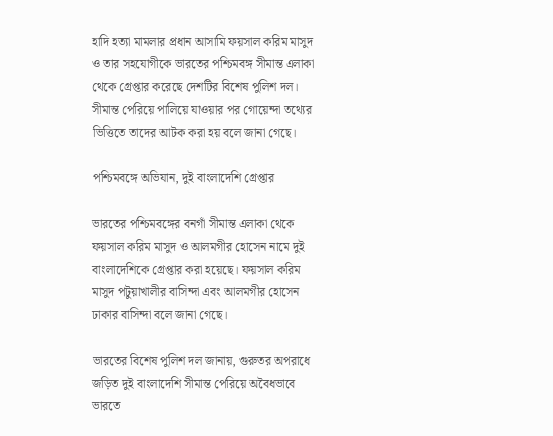হাদি হত্যা মামলার প্রধান আসামি ফয়সাল করিম মাসুদ ও তার সহযোগীকে ভারতের পশ্চিমবঙ্গ সীমান্ত এলাকা থেকে গ্রেপ্তার করেছে দেশটির বিশেষ পুলিশ দল। সীমান্ত পেরিয়ে পালিয়ে যাওয়ার পর গোয়েন্দা তথ্যের ভিত্তিতে তাদের আটক করা হয় বলে জানা গেছে।

পশ্চিমবঙ্গে অভিযান, দুই বাংলাদেশি গ্রেপ্তার

ভারতের পশ্চিমবঙ্গের বনগাঁ সীমান্ত এলাকা থেকে ফয়সাল করিম মাসুদ ও আলমগীর হোসেন নামে দুই বাংলাদেশিকে গ্রেপ্তার করা হয়েছে। ফয়সাল করিম মাসুদ পটুয়াখালীর বাসিন্দা এবং আলমগীর হোসেন ঢাকার বাসিন্দা বলে জানা গেছে।

ভারতের বিশেষ পুলিশ দল জানায়, গুরুতর অপরাধে জড়িত দুই বাংলাদেশি সীমান্ত পেরিয়ে অবৈধভাবে ভারতে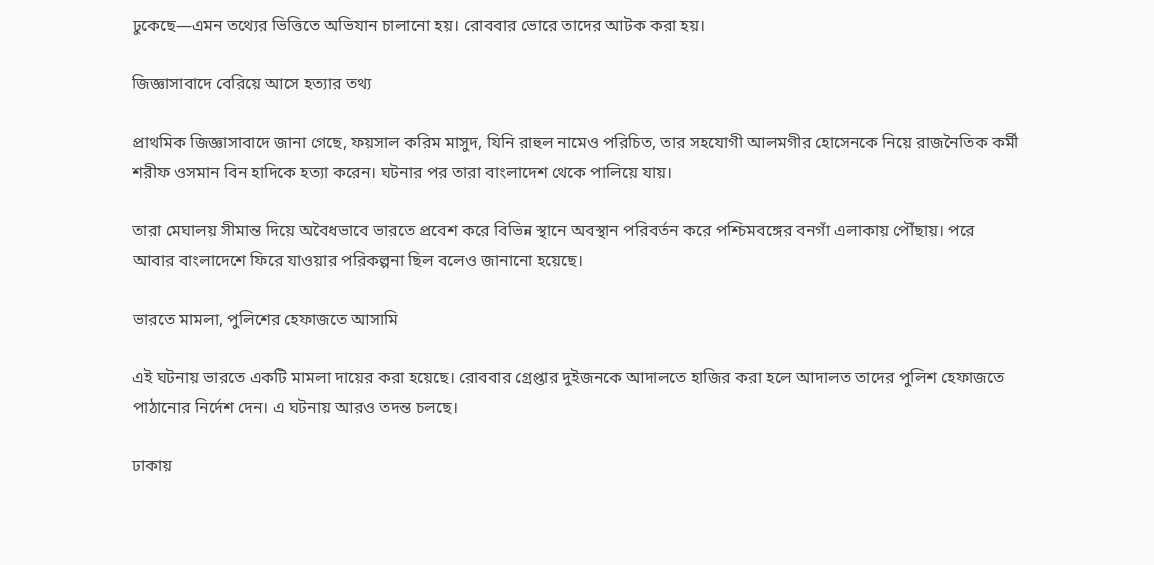ঢুকেছে—এমন তথ্যের ভিত্তিতে অভিযান চালানো হয়। রোববার ভোরে তাদের আটক করা হয়।

জিজ্ঞাসাবাদে বেরিয়ে আসে হত্যার তথ্য

প্রাথমিক জিজ্ঞাসাবাদে জানা গেছে, ফয়সাল করিম মাসুদ, যিনি রাহুল নামেও পরিচিত, তার সহযোগী আলমগীর হোসেনকে নিয়ে রাজনৈতিক কর্মী শরীফ ওসমান বিন হাদিকে হত্যা করেন। ঘটনার পর তারা বাংলাদেশ থেকে পালিয়ে যায়।

তারা মেঘালয় সীমান্ত দিয়ে অবৈধভাবে ভারতে প্রবেশ করে বিভিন্ন স্থানে অবস্থান পরিবর্তন করে পশ্চিমবঙ্গের বনগাঁ এলাকায় পৌঁছায়। পরে আবার বাংলাদেশে ফিরে যাওয়ার পরিকল্পনা ছিল বলেও জানানো হয়েছে।

ভারতে মামলা, পুলিশের হেফাজতে আসামি

এই ঘটনায় ভারতে একটি মামলা দায়ের করা হয়েছে। রোববার গ্রেপ্তার দুইজনকে আদালতে হাজির করা হলে আদালত তাদের পুলিশ হেফাজতে পাঠানোর নির্দেশ দেন। এ ঘটনায় আরও তদন্ত চলছে।

ঢাকায়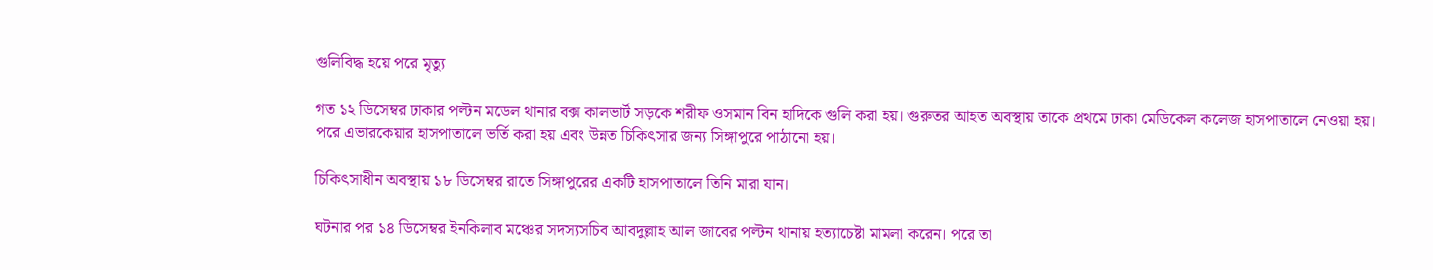গুলিবিদ্ধ হয়ে পরে মৃত্যু

গত ১২ ডিসেম্বর ঢাকার পল্টন মডেল থানার বক্স কালভার্ট সড়কে শরীফ ওসমান বিন হাদিকে গুলি করা হয়। গুরুতর আহত অবস্থায় তাকে প্রথমে ঢাকা মেডিকেল কলেজ হাসপাতালে নেওয়া হয়। পরে এভারকেয়ার হাসপাতালে ভর্তি করা হয় এবং উন্নত চিকিৎসার জন্য সিঙ্গাপুরে পাঠানো হয়।

চিকিৎসাধীন অবস্থায় ১৮ ডিসেম্বর রাতে সিঙ্গাপুরের একটি হাসপাতালে তিনি মারা যান।

ঘটনার পর ১৪ ডিসেম্বর ইনকিলাব মঞ্চের সদস্যসচিব আবদুল্লাহ আল জাবের পল্টন থানায় হত্যাচেষ্টা মামলা করেন। পরে তা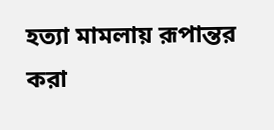হত্যা মামলায় রূপান্তর করা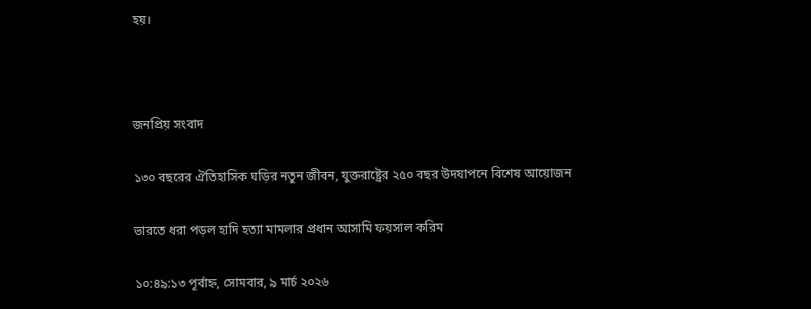হয়।



জনপ্রিয় সংবাদ

১৩০ বছরের ঐতিহাসিক ঘড়ির নতুন জীবন, যুক্তরাষ্ট্রের ২৫০ বছর উদযাপনে বিশেষ আয়োজন

ভারতে ধরা পড়ল হাদি হত্যা মামলার প্রধান আসামি ফয়সাল করিম

১০:৪৯:১৩ পূর্বাহ্ন, সোমবার, ৯ মার্চ ২০২৬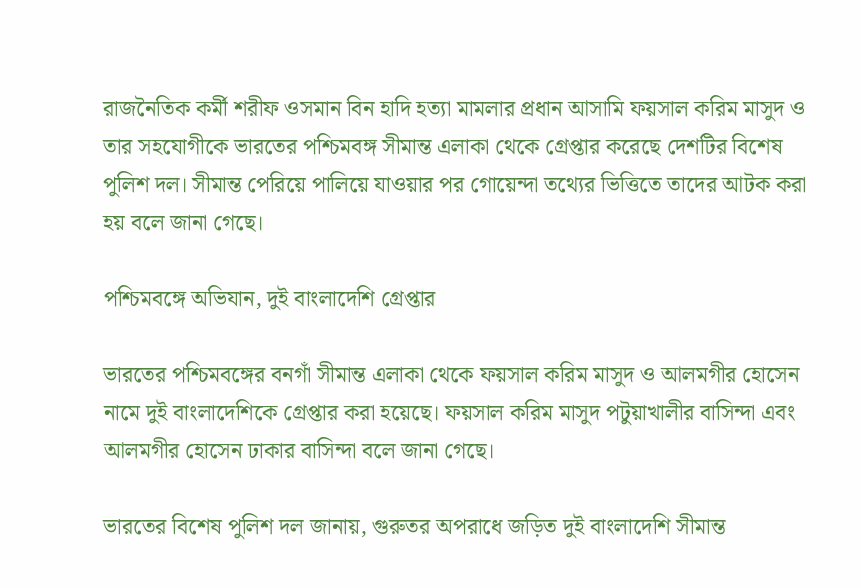রাজনৈতিক কর্মী শরীফ ওসমান বিন হাদি হত্যা মামলার প্রধান আসামি ফয়সাল করিম মাসুদ ও তার সহযোগীকে ভারতের পশ্চিমবঙ্গ সীমান্ত এলাকা থেকে গ্রেপ্তার করেছে দেশটির বিশেষ পুলিশ দল। সীমান্ত পেরিয়ে পালিয়ে যাওয়ার পর গোয়েন্দা তথ্যের ভিত্তিতে তাদের আটক করা হয় বলে জানা গেছে।

পশ্চিমবঙ্গে অভিযান, দুই বাংলাদেশি গ্রেপ্তার

ভারতের পশ্চিমবঙ্গের বনগাঁ সীমান্ত এলাকা থেকে ফয়সাল করিম মাসুদ ও আলমগীর হোসেন নামে দুই বাংলাদেশিকে গ্রেপ্তার করা হয়েছে। ফয়সাল করিম মাসুদ পটুয়াখালীর বাসিন্দা এবং আলমগীর হোসেন ঢাকার বাসিন্দা বলে জানা গেছে।

ভারতের বিশেষ পুলিশ দল জানায়, গুরুতর অপরাধে জড়িত দুই বাংলাদেশি সীমান্ত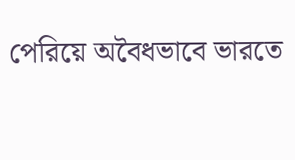পেরিয়ে অবৈধভাবে ভারতে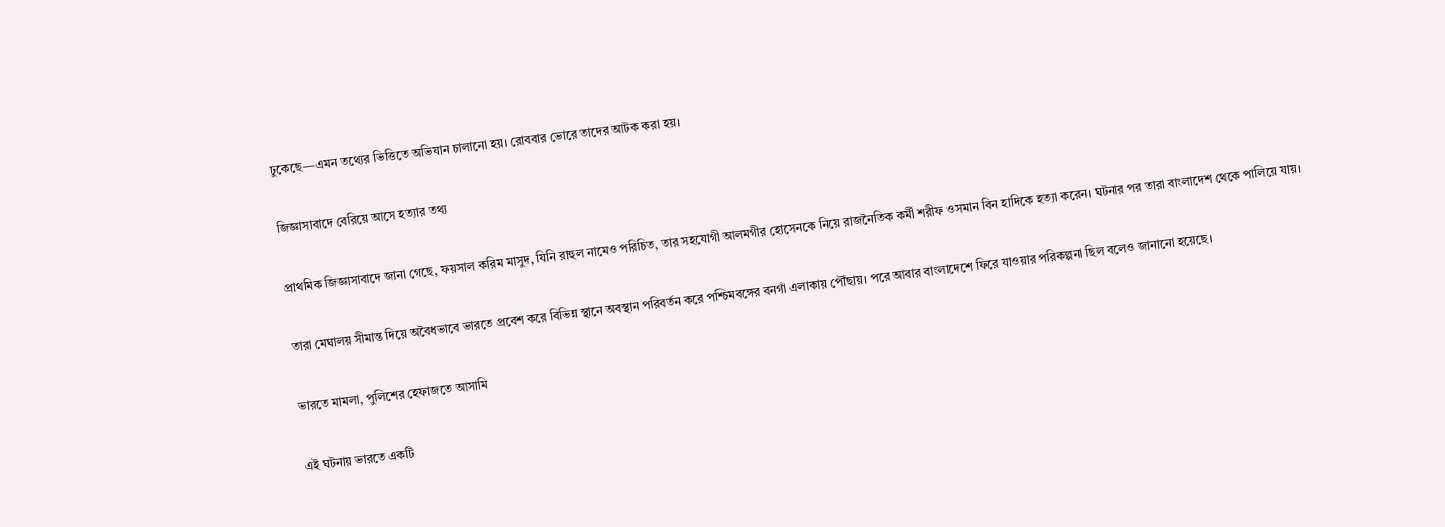ঢুকেছে—এমন তথ্যের ভিত্তিতে অভিযান চালানো হয়। রোববার ভোরে তাদের আটক করা হয়।

জিজ্ঞাসাবাদে বেরিয়ে আসে হত্যার তথ্য

প্রাথমিক জিজ্ঞাসাবাদে জানা গেছে, ফয়সাল করিম মাসুদ, যিনি রাহুল নামেও পরিচিত, তার সহযোগী আলমগীর হোসেনকে নিয়ে রাজনৈতিক কর্মী শরীফ ওসমান বিন হাদিকে হত্যা করেন। ঘটনার পর তারা বাংলাদেশ থেকে পালিয়ে যায়।

তারা মেঘালয় সীমান্ত দিয়ে অবৈধভাবে ভারতে প্রবেশ করে বিভিন্ন স্থানে অবস্থান পরিবর্তন করে পশ্চিমবঙ্গের বনগাঁ এলাকায় পৌঁছায়। পরে আবার বাংলাদেশে ফিরে যাওয়ার পরিকল্পনা ছিল বলেও জানানো হয়েছে।

ভারতে মামলা, পুলিশের হেফাজতে আসামি

এই ঘটনায় ভারতে একটি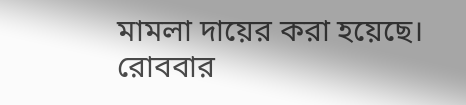মামলা দায়ের করা হয়েছে। রোববার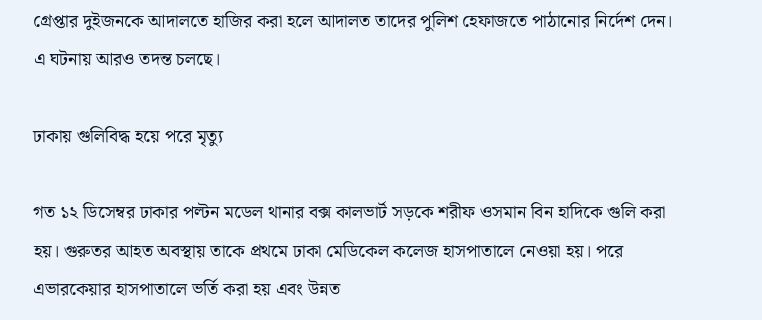গ্রেপ্তার দুইজনকে আদালতে হাজির করা হলে আদালত তাদের পুলিশ হেফাজতে পাঠানোর নির্দেশ দেন। এ ঘটনায় আরও তদন্ত চলছে।

ঢাকায় গুলিবিদ্ধ হয়ে পরে মৃত্যু

গত ১২ ডিসেম্বর ঢাকার পল্টন মডেল থানার বক্স কালভার্ট সড়কে শরীফ ওসমান বিন হাদিকে গুলি করা হয়। গুরুতর আহত অবস্থায় তাকে প্রথমে ঢাকা মেডিকেল কলেজ হাসপাতালে নেওয়া হয়। পরে এভারকেয়ার হাসপাতালে ভর্তি করা হয় এবং উন্নত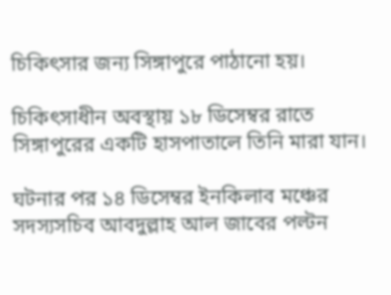চিকিৎসার জন্য সিঙ্গাপুরে পাঠানো হয়।

চিকিৎসাধীন অবস্থায় ১৮ ডিসেম্বর রাতে সিঙ্গাপুরের একটি হাসপাতালে তিনি মারা যান।

ঘটনার পর ১৪ ডিসেম্বর ইনকিলাব মঞ্চের সদস্যসচিব আবদুল্লাহ আল জাবের পল্টন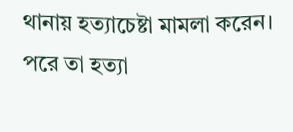থানায় হত্যাচেষ্টা মামলা করেন। পরে তা হত্যা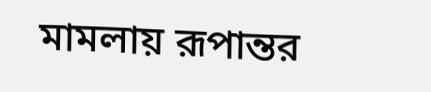মামলায় রূপান্তর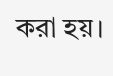করা হয়।